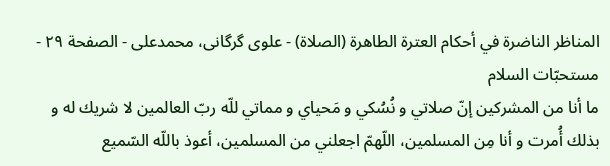المناظر الناضرة في أحکام العترة الطاهرة (الصلاة) - علوی گرگانی، محمدعلی - الصفحة ٢٩ - مستحبّات السلام
ما أنا من المشركين إنّ صلاتي و نُسُكي و مَحياي و مماتي للّه ربّ العالمين لا شريك له و بذلك أُمرت و أنا مِن المسلمين، اللّهمّ اجعلني من المسلمين، أعوذ باللّه السّميع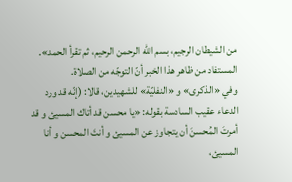من الشيطان الرجيم، بسم اللّه الرحمن الرحيم، ثم تقرأ الحمد».
المستفاد من ظاهر هذا الخبر أنّ التوجّه من الصلاة.
وفي «الذكرى» و «النفليّة» للشهيدين، قالا: (إنّه قد ورد الدعاء عقيب السادسة بقوله: «يا محسن قد أتاك المسيئ و قد أمرتَ المُحسنَ أن يتجاوز عن المسيئ و أنتَ المحسن و أنا المسيئ،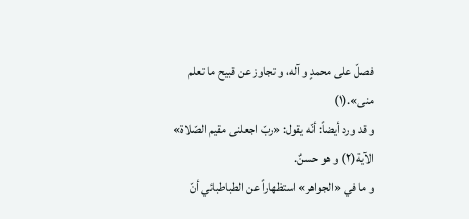فصلّ على محمدٍ و آله، و تجاوز عن قبيح ما تعلم منى».(١)
و قد ورد أيضاً: أنّه يقول: «ربّ اجعلنى مقيم الصّلاة» الآية(٢) و هو حسنٌ.
و ما في «الجواهر» استظهاراً عن الطباطبائي أنّ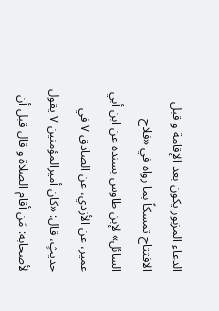الدعاء المزبور يكون بعد الإقامة و قبل الافتتاح تمسكاً بما رواه في «فلاح السائل» لإبن طاوس بسنده عن ابن أبي عمير، عن الأزدي، عن الصادق ٧ في حديثٍ، قال: «كان أميرالمؤمنين ٧ يقول لأصحابه: مَن أقام الصلاة و قال قبل أن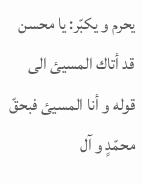يحرم و يكبّر: يا محسن قد أتاك المسيئ الى قوله و أنا المسيئ فبحقّ محمّدٍ و آل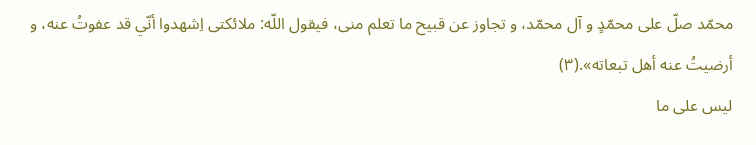محمّد صلّ على محمّدٍ و آل محمّد، و تجاوز عن قبيح ما تعلم منى، فيقول اللّه: ملائكتى اِشهدوا أنّي قد عفوتُ عنه، و أرضيتُ عنه أهل تبعاته».(٣)
ليس على ما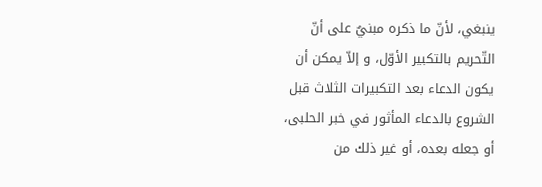ينبغي، لأنّ ما ذكره مبنيٌ على أنّ التّحريم بالتكبير الأوّل، و إلاّ يمكن أن يكون الدعاء بعد التكبيرات الثلاث قبل الشروع بالدعاء المأثور في خبر الحلبى، أو جعله بعده، أو غير ذلك من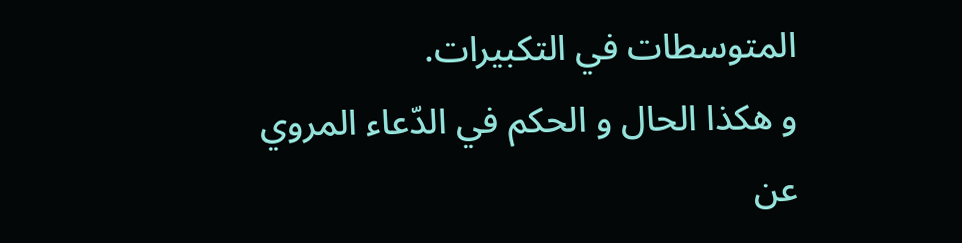المتوسطات في التكبيرات.
و هكذا الحال و الحكم في الدّعاء المروي عن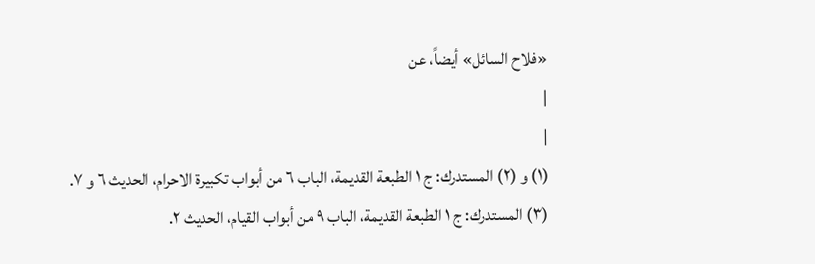«فلاح السائل» أيضاً، عن
|
|
(١) و (٢) المستدرك: ج ١ الطبعة القديمة، الباب ٦ من أبواب تكبيرة الاحرام، الحديث ٦ و ٧.
(٣) المستدرك: ج ١ الطبعة القديمة، الباب ٩ من أبواب القيام، الحديث ٢.